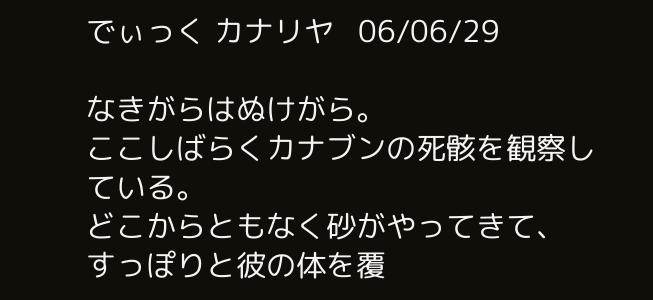でぃっく カナリヤ   06/06/29

なきがらはぬけがら。
ここしばらくカナブンの死骸を観察している。
どこからともなく砂がやってきて、
すっぽりと彼の体を覆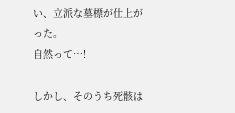い、立派な墓標が仕上がった。
自然って…!

しかし、そのうち死骸は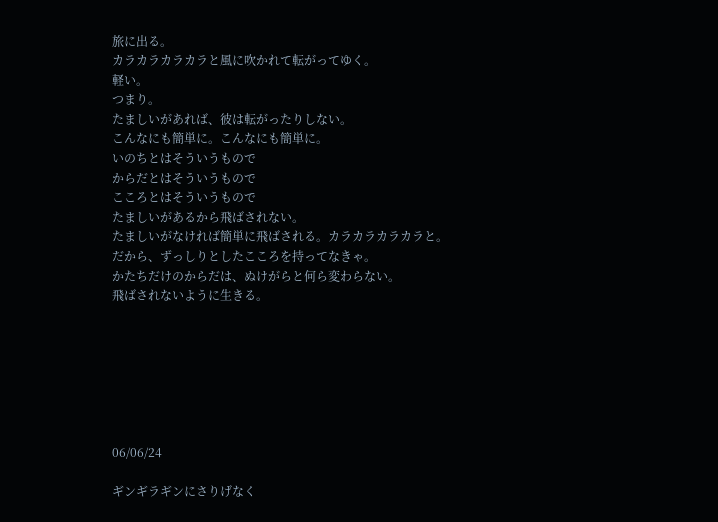旅に出る。
カラカラカラカラと風に吹かれて転がってゆく。
軽い。
つまり。
たましいがあれば、彼は転がったりしない。
こんなにも簡単に。こんなにも簡単に。
いのちとはそういうもので
からだとはそういうもので
こころとはそういうもので
たましいがあるから飛ばされない。
たましいがなければ簡単に飛ばされる。カラカラカラカラと。
だから、ずっしりとしたこころを持ってなきゃ。
かたちだけのからだは、ぬけがらと何ら変わらない。
飛ばされないように生きる。







06/06/24

ギンギラギンにさりげなく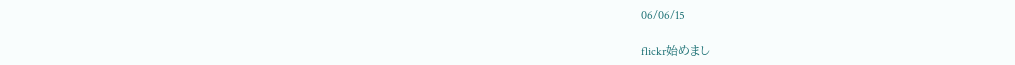06/06/15

flickr始めまし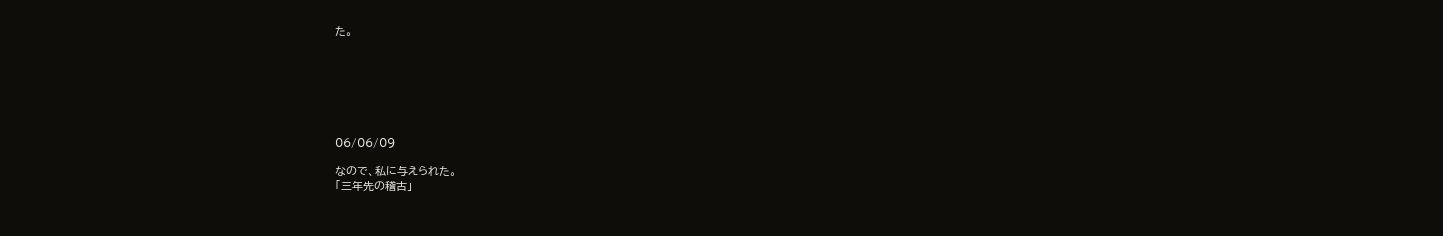た。







06/06/09

なので、私に与えられた。
「三年先の稽古」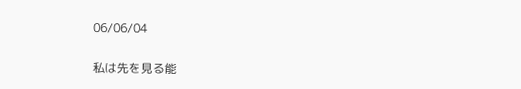06/06/04

私は先を見る能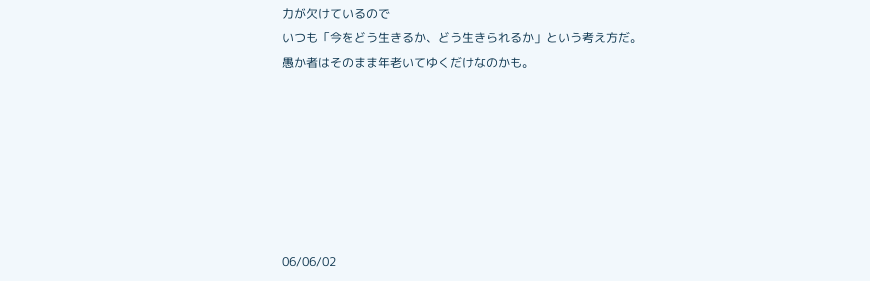力が欠けているので
いつも「今をどう生きるか、どう生きられるか」という考え方だ。
愚か者はそのまま年老いてゆくだけなのかも。







06/06/02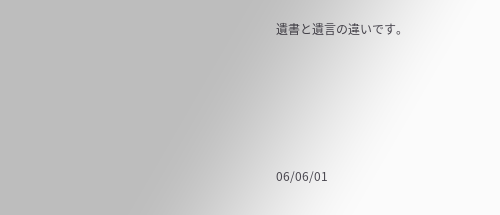遺書と遺言の違いです。







06/06/01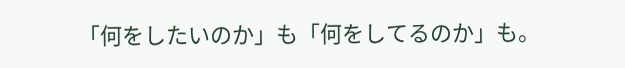「何をしたいのか」も「何をしてるのか」も。